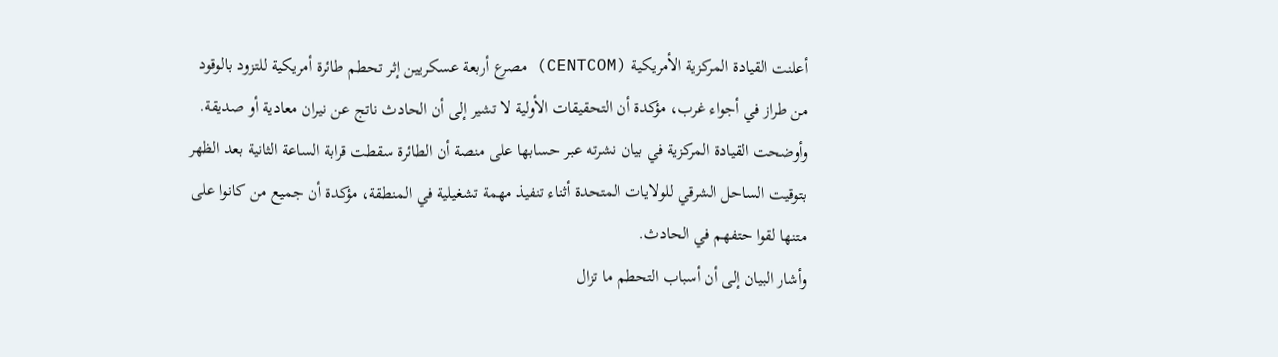أعلنت القيادة المركزية الأمريكية (CENTCOM) مصرع أربعة عسكريين إثر تحطم طائرة أمريكية للتزود بالوقود من طراز في أجواء غرب، مؤكدة أن التحقيقات الأولية لا تشير إلى أن الحادث ناتج عن نيران معادية أو صديقة.
وأوضحت القيادة المركزية في بيان نشرته عبر حسابها على منصة أن الطائرة سقطت قرابة الساعة الثانية بعد الظهر بتوقيت الساحل الشرقي للولايات المتحدة أثناء تنفيذ مهمة تشغيلية في المنطقة، مؤكدة أن جميع من كانوا على متنها لقوا حتفهم في الحادث.
وأشار البيان إلى أن أسباب التحطم ما تزال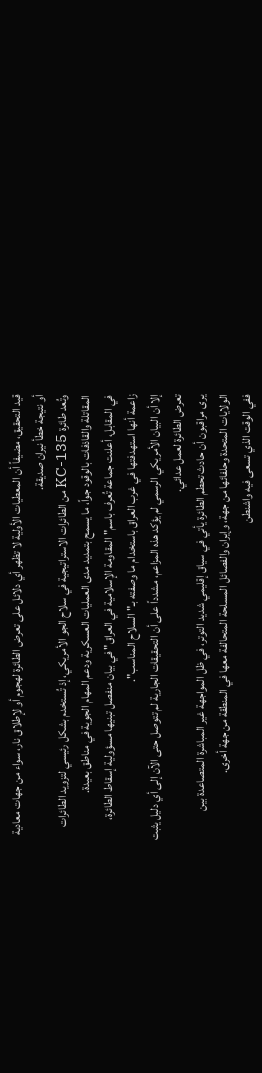قيد التحقيق، مضيفاً أن المعطيات الأولية لا تظهر أي دلائل على تعرض الطائرة لهجوم أو لإطلاق نار، سواء من جهات معادية أو نتيجة خطأ نيران صديقة.
وتُعد طائرة KC-135 من الطائرات الاستراتيجية في سلاح الجو الأمريكي، إذ تُستخدم بشكل رئيسي لتزويد الطائرات المقاتلة والقاذفات بالوقود جواً، ما يسمح بتمديد مدى العمليات العسكرية ودعم المهام الجوية في مناطق بعيدة.
في المقابل، أعلنت جماعة تُعرف باسم" المقاومة الإسلامية في العراق" في بيان منفصل تبنيها مسؤولية إسقاط الطائرة، زاعمة أنها استهدفتها في غرب العراق باستخدام ما وصفته بـ" السلاح المناسب".
إلا أن البيان الأمريكي الرسمي لم يؤكد هذه المزاعم، مشدداً على أن التحقيقات الجارية لم تتوصل حتى الآن إلى أي دليل يثبت تعرض الطائرة لعمل عدائي.
يرى مراقبون أن حادث تحطم الطائرة يأتي في سياق إقليمي شديد التوتر، في ظل المواجهة غير المباشرة المتصاعدة بين الولايات المتحدة وحلفائها من جهة، وإيران والفصائل المسلحة المتحالفة معها في المنطقة من جهة أخرى.
ففي الوقت الذي تسعى فيه واشنطن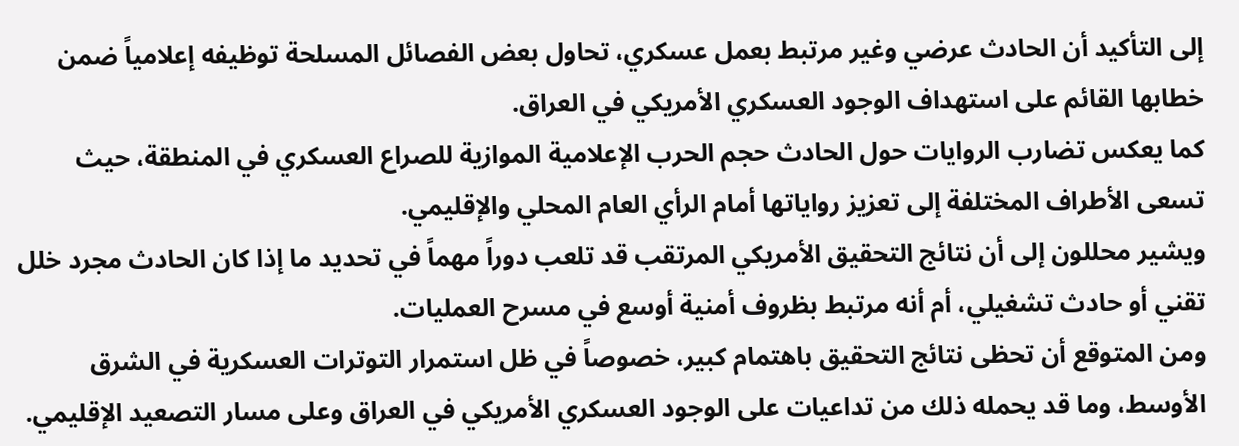إلى التأكيد أن الحادث عرضي وغير مرتبط بعمل عسكري، تحاول بعض الفصائل المسلحة توظيفه إعلامياً ضمن خطابها القائم على استهداف الوجود العسكري الأمريكي في العراق.
كما يعكس تضارب الروايات حول الحادث حجم الحرب الإعلامية الموازية للصراع العسكري في المنطقة، حيث تسعى الأطراف المختلفة إلى تعزيز رواياتها أمام الرأي العام المحلي والإقليمي.
ويشير محللون إلى أن نتائج التحقيق الأمريكي المرتقب قد تلعب دوراً مهماً في تحديد ما إذا كان الحادث مجرد خلل تقني أو حادث تشغيلي، أم أنه مرتبط بظروف أمنية أوسع في مسرح العمليات.
ومن المتوقع أن تحظى نتائج التحقيق باهتمام كبير، خصوصاً في ظل استمرار التوترات العسكرية في الشرق الأوسط، وما قد يحمله ذلك من تداعيات على الوجود العسكري الأمريكي في العراق وعلى مسار التصعيد الإقليمي.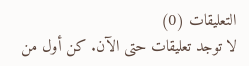التعليقات (0)
لا توجد تعليقات حتى الآن. كن أول من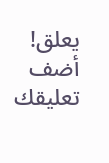يعلق!
أضف تعليقك